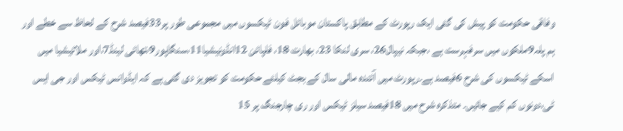وفاقی حکومت کو پیش کی گئی ایک رپورٹ کے مطابق پاکستان موبائل فون ٹیکسوں میں مجموعی طور پر33فیصد شرح کے لحاظ سے خطے اور ہم پلہ9ملکوں میں سرفہرست ہے ،جبکہ نیپال26، سری لنکا 23، بھارت 18، فلپائن 12انڈونیشیا11،سنگاپور9،تھائی لینڈ7،اور ملائیشیا میں اسکے ٹیکسوں کی شرح 6فیصد ہے۔رپورٹ میں آئندہ مالی سال کے بجٹ کیلئے حکومت کو تجویز دی گئی ہے کہ ایڈوانس ٹیکس اور جی ایس ٹی،دونوں کم کیے جائیں۔ متذکرہ شرح میں 18فیصد سیلز ٹیکس اور ری چارجنگ پر 15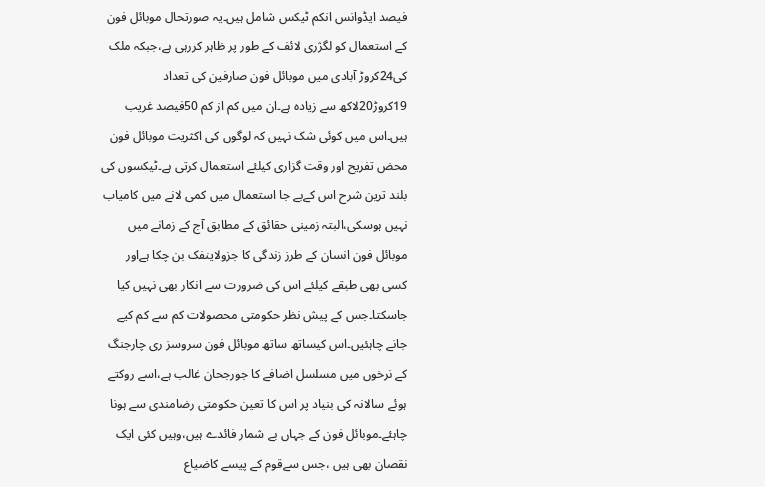فیصد ایڈوانس انکم ٹیکس شامل ہیں۔یہ صورتحال موبائل فون کے استعمال کو لگژری لائف کے طور پر ظاہر کررہی ہے،جبکہ ملک کی24کروڑ آبادی میں موبائل فون صارفین کی تعداد 19کروڑ20لاکھ سے زیادہ ہے۔ان میں کم از کم 50فیصد غریب ہیں۔اس میں کوئی شک نہیں کہ لوگوں کی اکثریت موبائل فون محض تفریح اور وقت گزاری کیلئے استعمال کرتی ہے۔ٹیکسوں کی بلند ترین شرح اس کےبے جا استعمال میں کمی لانے میں کامیاب نہیں ہوسکی،البتہ زمینی حقائق کے مطابق آج کے زمانے میں موبائل فون انسان کے طرز زندگی کا جزولاینفک بن چکا ہےاور کسی بھی طبقے کیلئے اس کی ضرورت سے انکار بھی نہیں کیا جاسکتا۔جس کے پیش نظر حکومتی محصولات کم سے کم کیے جانے چاہئیں۔اس کیساتھ ساتھ موبائل فون سروسز ری چارجنگ کے نرخوں میں مسلسل اضافے کا جورجحان غالب ہے،اسے روکتے ہوئے سالانہ کی بنیاد پر اس کا تعین حکومتی رضامندی سے ہونا چاہئے۔موبائل فون کے جہاں بے شمار فائدے ہیں،وہیں کئی ایک نقصان بھی ہیں ،جس سےقوم کے پیسے کاضیاع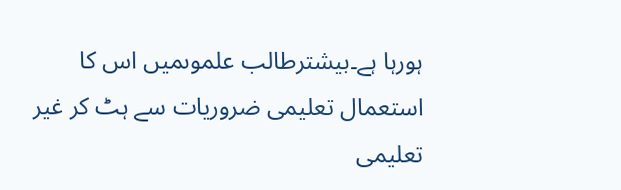ہورہا ہے۔بیشترطالب علموںمیں اس کا استعمال تعلیمی ضروریات سے ہٹ کر غیر تعلیمی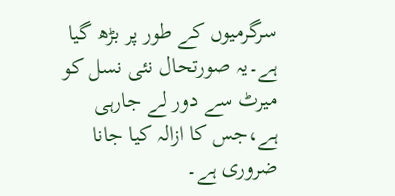سرگرمیوں کے طور پر بڑھ گیا ہے۔یہ صورتحال نئی نسل کو میرٹ سے دور لے جارہی ہے،جس کا ازالہ کیا جانا ضروری ہے۔